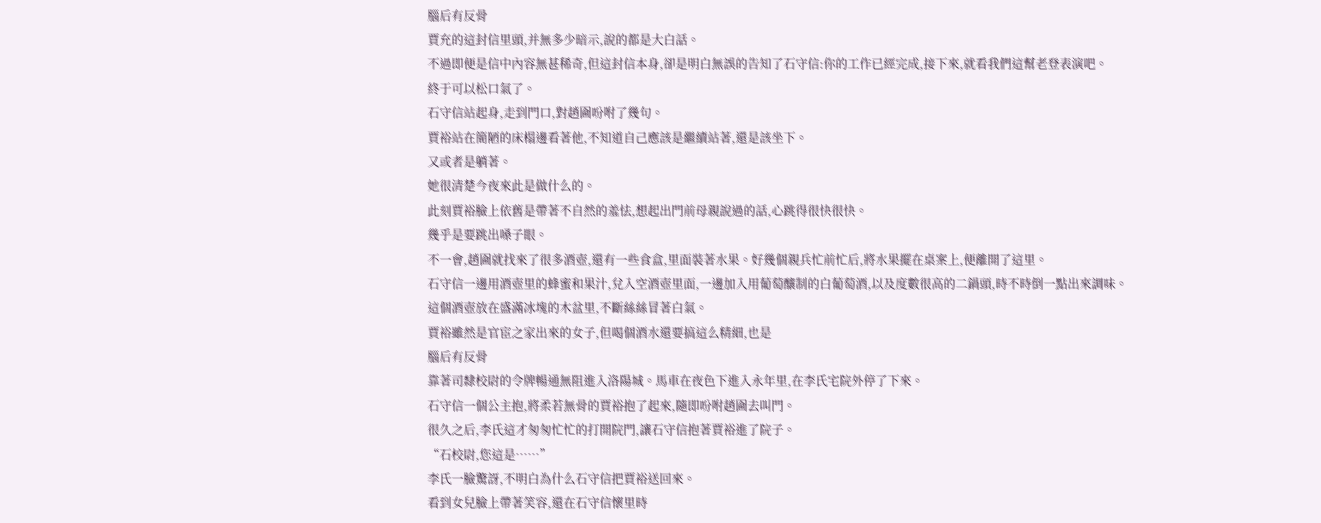腦后有反骨
賈充的這封信里頭,并無多少暗示,說的都是大白話。
不過即便是信中內容無甚稀奇,但這封信本身,卻是明白無誤的告知了石守信:你的工作已經完成,接下來,就看我們這幫老登表演吧。
終于可以松口氣了。
石守信站起身,走到門口,對趙圇吩咐了幾句。
賈裕站在簡陋的床榻邊看著他,不知道自己應該是繼續站著,還是該坐下。
又或者是躺著。
她很清楚今夜來此是做什么的。
此刻賈裕臉上依舊是帶著不自然的羞怯,想起出門前母親說過的話,心跳得很快很快。
幾乎是要跳出嗓子眼。
不一會,趙圇就找來了很多酒壺,還有一些食盒,里面裝著水果。好幾個親兵忙前忙后,將水果擺在桌案上,便離開了這里。
石守信一邊用酒壺里的蜂蜜和果汁,兌入空酒壺里面,一邊加入用葡萄釀制的白葡萄酒,以及度數很高的二鍋頭,時不時倒一點出來調味。
這個酒壺放在盛滿冰塊的木盆里,不斷絲絲冒著白氣。
賈裕雖然是官宦之家出來的女子,但喝個酒水還要搞這么精細,也是
腦后有反骨
靠著司隸校尉的令牌暢通無阻進入洛陽城。馬車在夜色下進入永年里,在李氏宅院外停了下來。
石守信一個公主抱,將柔若無骨的賈裕抱了起來,隨即吩咐趙圇去叫門。
很久之后,李氏這才匆匆忙忙的打開院門,讓石守信抱著賈裕進了院子。
“石校尉,您這是……”
李氏一臉驚訝,不明白為什么石守信把賈裕送回來。
看到女兒臉上帶著笑容,還在石守信懷里時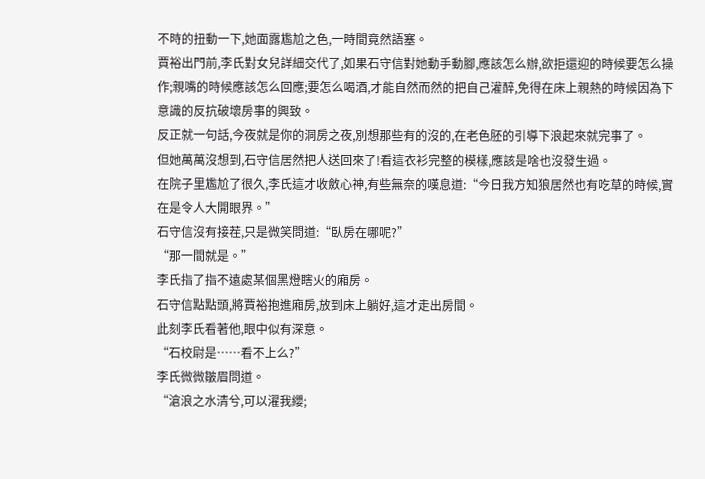不時的扭動一下,她面露尷尬之色,一時間竟然語塞。
賈裕出門前,李氏對女兒詳細交代了,如果石守信對她動手動腳,應該怎么辦,欲拒還迎的時候要怎么操作;親嘴的時候應該怎么回應;要怎么喝酒,才能自然而然的把自己灌醉,免得在床上親熱的時候因為下意識的反抗破壞房事的興致。
反正就一句話,今夜就是你的洞房之夜,別想那些有的沒的,在老色胚的引導下浪起來就完事了。
但她萬萬沒想到,石守信居然把人送回來了!看這衣衫完整的模樣,應該是啥也沒發生過。
在院子里尷尬了很久,李氏這才收斂心神,有些無奈的嘆息道:“今日我方知狼居然也有吃草的時候,實在是令人大開眼界。”
石守信沒有接茬,只是微笑問道:“臥房在哪呢?”
“那一間就是。”
李氏指了指不遠處某個黑燈瞎火的廂房。
石守信點點頭,將賈裕抱進廂房,放到床上躺好,這才走出房間。
此刻李氏看著他,眼中似有深意。
“石校尉是……看不上么?”
李氏微微皺眉問道。
“滄浪之水清兮,可以濯我纓;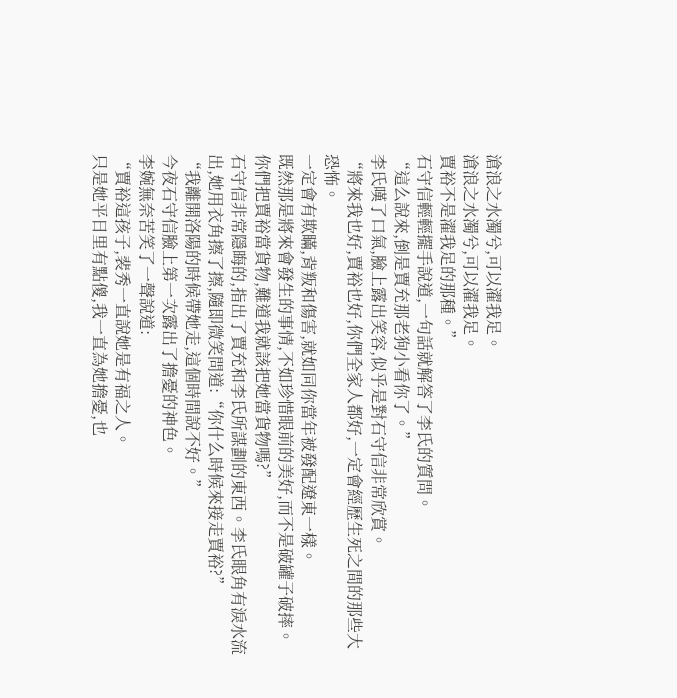滄浪之水濁兮,可以濯我足。
滄浪之水濁兮,可以濯我足。
賈裕不是濯我足的那種。”
石守信輕輕擺手說道,一句話就解答了李氏的質問。
“這么說來,倒是賈充那老狗小看你了。”
李氏嘆了口氣,臉上露出笑容,似乎是對石守信非常欣賞。
“將來我也好,賈裕也好,你們全家人都好,一定會經歷生死之間的那些大恐怖。
一定會有欺瞞,背叛和傷害,就如同你當年被發配遼東一樣。
既然那是將來會發生的事情,不如珍惜眼前的美好,而不是破罐子破摔。
你們把賈裕當貨物,難道我就該把她當貨物嗎?”
石守信非常隱晦的,指出了賈充和李氏所謀劃的東西。李氏眼角有淚水流出,她用衣角擦了擦,隨即微笑問道:“你什么時候來接走賈裕?”
“我離開洛陽的時候帶她走,這個時間說不好。”
今夜石守信臉上第一次露出了擔憂的神色。
李婉無奈苦笑了一聲說道:
“賈裕這孩子,裴秀一直說她是有福之人。
只是她平日里有點傻,我一直為她擔憂,也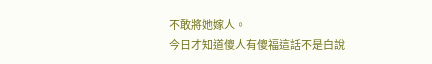不敢將她嫁人。
今日才知道傻人有傻福這話不是白說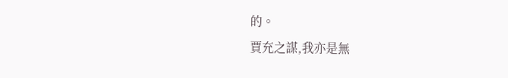的。
賈充之謀,我亦是無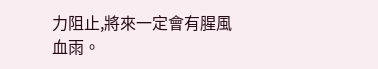力阻止,將來一定會有腥風血雨。